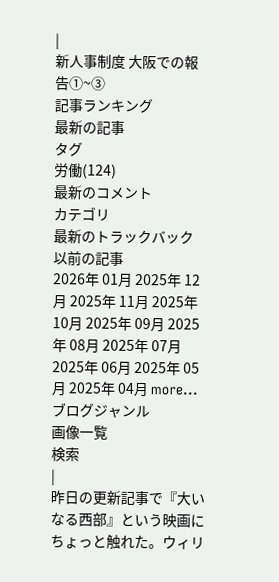|
新人事制度 大阪での報告①~③
記事ランキング
最新の記事
タグ
労働(124)
最新のコメント
カテゴリ
最新のトラックバック
以前の記事
2026年 01月 2025年 12月 2025年 11月 2025年 10月 2025年 09月 2025年 08月 2025年 07月 2025年 06月 2025年 05月 2025年 04月 more... ブログジャンル
画像一覧
検索
|
昨日の更新記事で『大いなる西部』という映画にちょっと触れた。ウィリ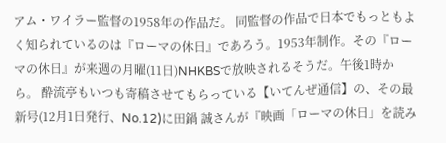アム・ワイラー監督の1958年の作品だ。 同監督の作品で日本でもっともよく知られているのは『ローマの休日』であろう。1953年制作。その『ローマの休日』が来週の月曜(11日)NHKBSで放映されるそうだ。午後1時から。 酔流亭もいつも寄稿させてもらっている【いてんぜ通信】の、その最新号(12月1日発行、No.12)に田鍋 誠さんが『映画「ローマの休日」を読み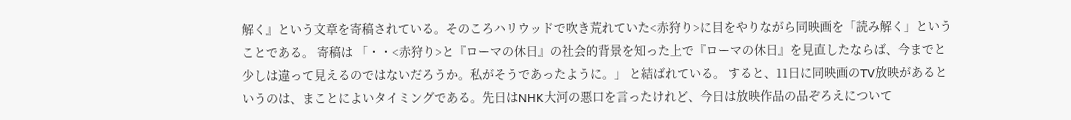解く』という文章を寄稿されている。そのころハリウッドで吹き荒れていた<赤狩り>に目をやりながら同映画を「読み解く」ということである。 寄稿は 「・・<赤狩り>と『ローマの休日』の社会的背景を知った上で『ローマの休日』を見直したならば、今までと少しは違って見えるのではないだろうか。私がそうであったように。」 と結ばれている。 すると、11日に同映画のTV放映があるというのは、まことによいタイミングである。先日はNHK大河の悪口を言ったけれど、今日は放映作品の品ぞろえについて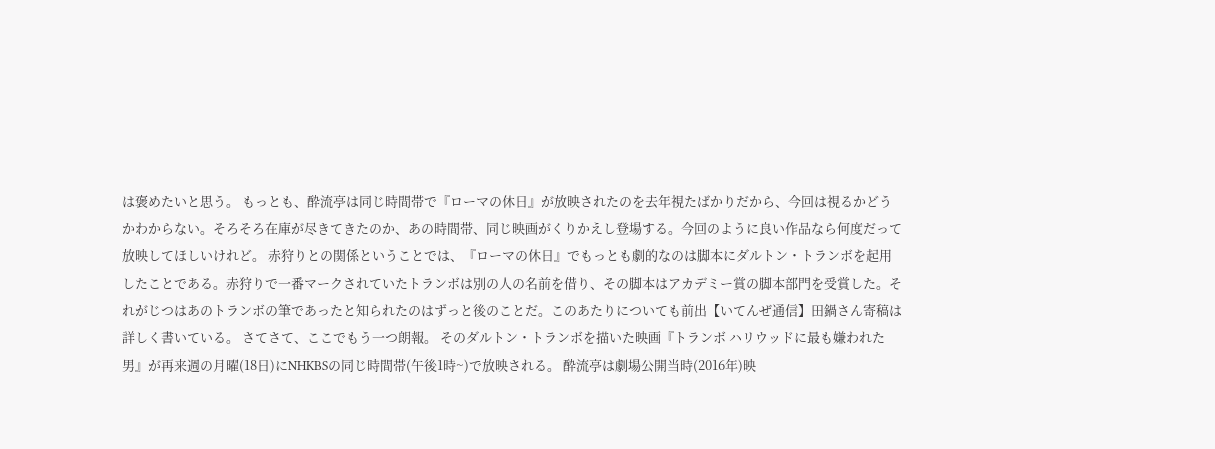は褒めたいと思う。 もっとも、酔流亭は同じ時間帯で『ローマの休日』が放映されたのを去年視たばかりだから、今回は視るかどうかわからない。そろそろ在庫が尽きてきたのか、あの時間帯、同じ映画がくりかえし登場する。今回のように良い作品なら何度だって放映してほしいけれど。 赤狩りとの関係ということでは、『ローマの休日』でもっとも劇的なのは脚本にダルトン・トランボを起用したことである。赤狩りで一番マークされていたトランボは別の人の名前を借り、その脚本はアカデミー賞の脚本部門を受賞した。それがじつはあのトランボの筆であったと知られたのはずっと後のことだ。このあたりについても前出【いてんぜ通信】田鍋さん寄稿は詳しく書いている。 さてさて、ここでもう一つ朗報。 そのダルトン・トランボを描いた映画『トランボ ハリウッドに最も嫌われた男』が再来週の月曜(18日)にNHKBSの同じ時間帯(午後1時~)で放映される。 酔流亭は劇場公開当時(2016年)映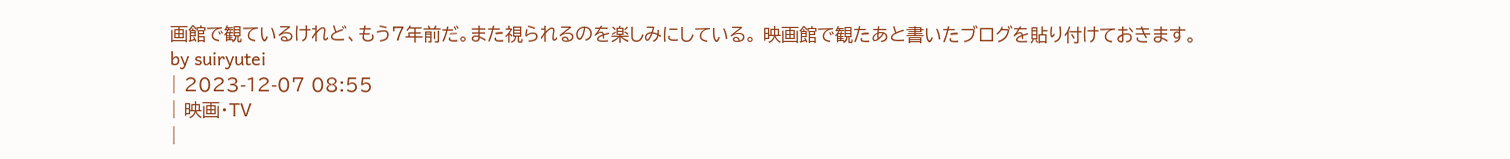画館で観ているけれど、もう7年前だ。また視られるのを楽しみにしている。 映画館で観たあと書いたブログを貼り付けておきます。
by suiryutei
| 2023-12-07 08:55
| 映画・TV
|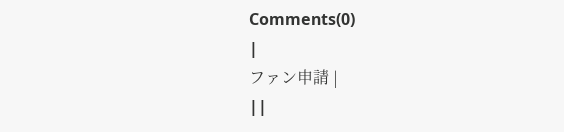Comments(0)
|
ファン申請 |
||